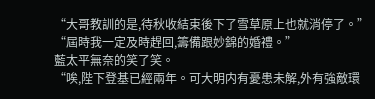“大哥教訓的是,待秋收結束後下了雪草原上也就消停了。”
“屆時我一定及時趕回,籌備跟妙錦的婚禮。”
藍太平無奈的笑了笑。
“唉,陛下登基已經兩年。可大明内有憂患未解,外有強敵環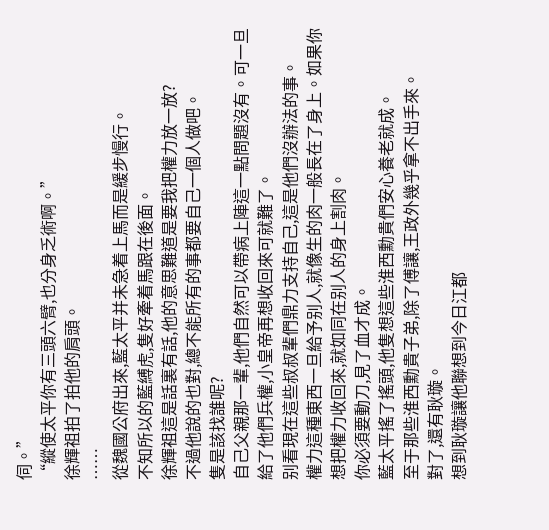伺。”
“縱使太平你有三頭六臂,也分身乏術啊。”
徐輝祖拍了拍他的肩頭。
……
從魏國公府出來,藍太平并未急着上馬而是緩步慢行。
不知所以的藍縛虎,隻好牽着馬跟在後面。
徐輝祖這是話裏有話,他的意思難道是要我把權力放一放?
不過他說的也對,總不能所有的事都要自己一個人做吧。
隻是該找誰呢?
自己父親那一輩,他們自然可以帶病上陣這一點問題沒有。可一旦給了他們兵權,小皇帝再想收回來可就難了。
别看現在這些叔叔輩們鼎力支持自己,這是他們沒辦法的事。
權力這種東西一旦給予别人,就像生的肉一般長在了身上。如果你想把權力收回來,就如同在别人的身上割肉。
你必須要動刀,見了血才成。
藍太平搖了搖頭,他隻想這些淮西勳貴們安心養老就成。
至于那些淮西勳貴子弟,除了傅讓,王政外幾乎拿不出手來。
對了,還有耿璇。
想到耿璇讓他聯想到今日江都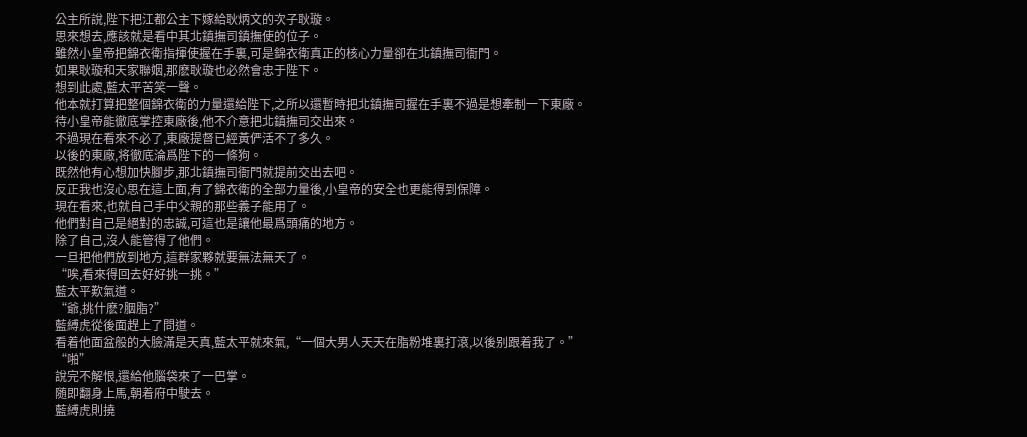公主所說,陛下把江都公主下嫁給耿炳文的次子耿璇。
思來想去,應該就是看中其北鎮撫司鎮撫使的位子。
雖然小皇帝把錦衣衛指揮使握在手裏,可是錦衣衛真正的核心力量卻在北鎮撫司衙門。
如果耿璇和天家聯姻,那麽耿璇也必然會忠于陛下。
想到此處,藍太平苦笑一聲。
他本就打算把整個錦衣衛的力量還給陛下,之所以還暫時把北鎮撫司握在手裏不過是想牽制一下東廠。
待小皇帝能徹底掌控東廠後,他不介意把北鎮撫司交出來。
不過現在看來不必了,東廠提督已經黃俨活不了多久。
以後的東廠,将徹底淪爲陛下的一條狗。
既然他有心想加快腳步,那北鎮撫司衙門就提前交出去吧。
反正我也沒心思在這上面,有了錦衣衛的全部力量後,小皇帝的安全也更能得到保障。
現在看來,也就自己手中父親的那些義子能用了。
他們對自己是絕對的忠誠,可這也是讓他最爲頭痛的地方。
除了自己,沒人能管得了他們。
一旦把他們放到地方,這群家夥就要無法無天了。
“唉,看來得回去好好挑一挑。”
藍太平歎氣道。
“爺,挑什麽?胭脂?”
藍縛虎從後面趕上了問道。
看着他面盆般的大臉滿是天真,藍太平就來氣,“一個大男人天天在脂粉堆裏打滾,以後别跟着我了。”
“啪”
說完不解恨,還給他腦袋來了一巴掌。
随即翻身上馬,朝着府中駛去。
藍縛虎則撓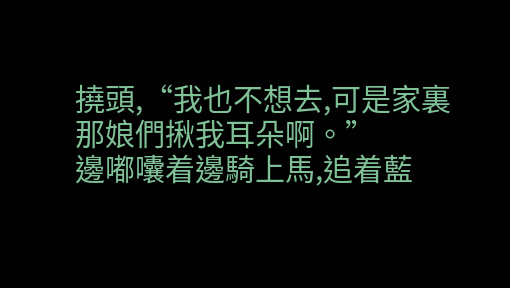撓頭,“我也不想去,可是家裏那娘們揪我耳朵啊。”
邊嘟囔着邊騎上馬,追着藍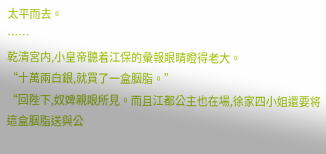太平而去。
……
乾清宮内,小皇帝聽着江保的彙報眼睛瞪得老大。
“十萬兩白銀,就買了一盒胭脂。”
“回陛下,奴婢親眼所見。而且江都公主也在場,徐家四小姐還要将這盒胭脂送與公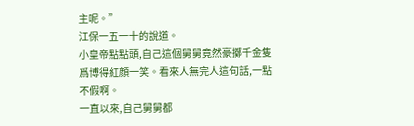主呢。”
江保一五一十的說道。
小皇帝點點頭,自己這個舅舅竟然豪擲千金隻爲博得紅顔一笑。看來人無完人這句話,一點不假啊。
一直以來,自己舅舅都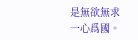是無欲無求一心爲國。